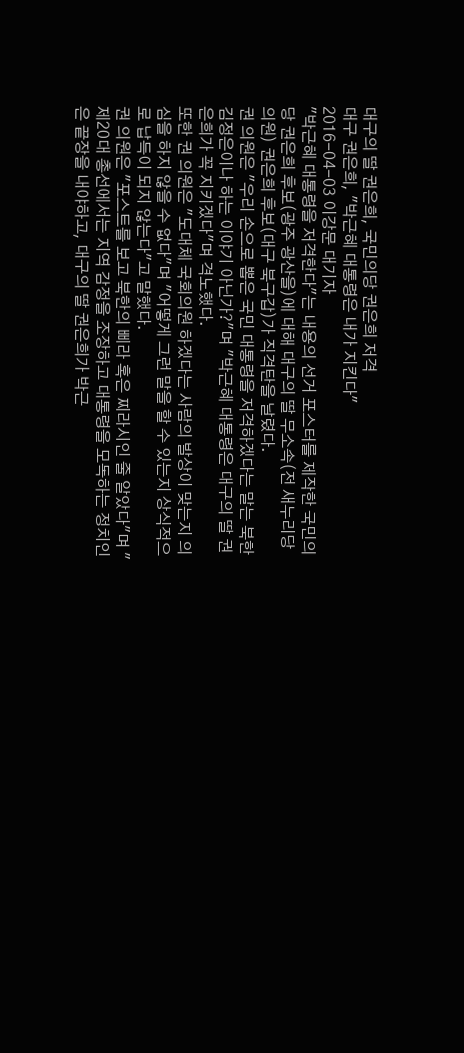대구의 딸 권은희, 국민의당 권은희 저격
대구 권은희, "박근혜 대통령은 내가 지킨다"
2016-04-03 이강문 대기자
"박근혜 대통령을 저격한다"는 내용의 선거 포스터를 제작한 국민의당 권은희 후보(광주 광산을)에 대해 대구의 딸 무소속(전 새누리당 의원) 권은희 후보(대구 북구갑)가 직격탄을 날렸다.
권 의원은 "우리 손으로 뽑은 국민 대통령을 저격하겠다는 말는 북한 김정은이나 하는 이야기 아닌가?"며 "박근혜 대통령은 대구의 딸 권은희가 꼭 지키겠다"며 격노했다.
또한 권 의원은 "도대체 국회의원 하겠다는 사람의 발상이 맞는지 의심을 하지 않을 수 없다"며 "어떻게 그런 말을 할 수 있는지 상식적으로 납득이 되지 않는다"고 말했다.
권 의원은 "포스트를 보고 북한의 삐라 혹은 찌라시인 줄 알았다"며 "제20대 총선에서는 지역 감정을 조장하고 대통령을 모독하는 정치인은 끝장을 내야하고, 대구의 딸 권은희가 박근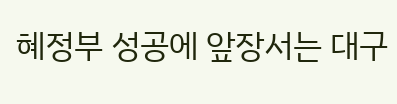혜정부 성공에 앞장서는 대구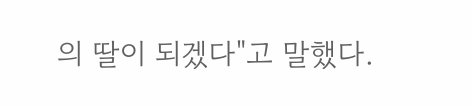의 딸이 되겠다"고 말했다.